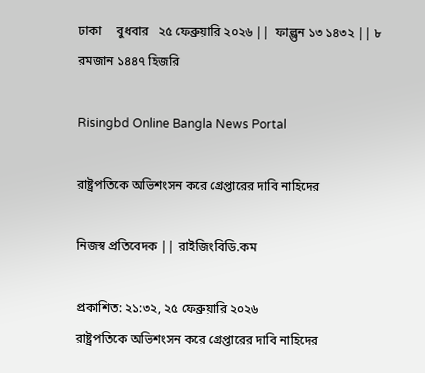ঢাকা     বুধবার   ২৫ ফেব্রুয়ারি ২০২৬ ||  ফাল্গুন ১৩ ১৪৩২ || ৮ রমজান ১৪৪৭ হিজরি

Risingbd Online Bangla News Portal

রাষ্ট্রপতিকে অভিশংসন করে গ্রেপ্তারের দাবি নাহিদের

নিজস্ব প্রতিবেদক || রাইজিংবিডি.কম

প্রকাশিত: ২১:৩২, ২৫ ফেব্রুয়ারি ২০২৬
রাষ্ট্রপতিকে অভিশংসন করে গ্রেপ্তারের দাবি নাহিদের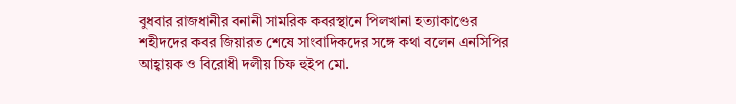বুধবার রাজধানীর বনানী সামরিক কবরস্থানে পিলখানা হত্যাকাণ্ডের শহীদদের কবর জিয়ারত শেষে সাংবাদিকদের সঙ্গে কথা বলেন এনসিপির আহ্বায়ক ও বিরোধী দলীয় চিফ হুইপ মো.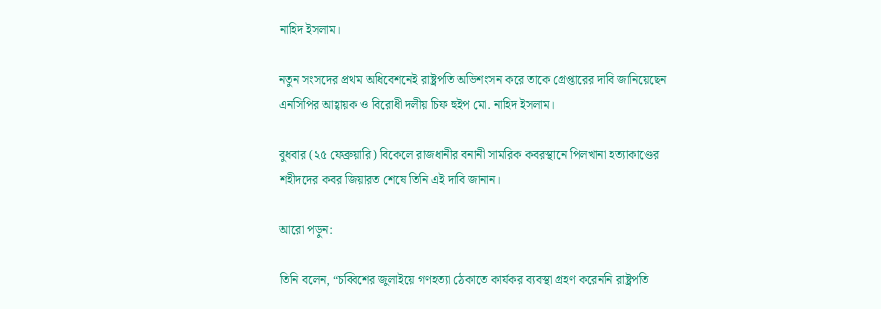নাহিদ ইসলাম।

নতুন সংসদের প্রথম অধিবেশনেই রাষ্ট্রপতি অভিশংসন করে তাকে গ্রেপ্তারের দাবি জানিয়েছেন এনসিপির আহ্বায়ক ও বিরোধী দলীয় চিফ হুইপ মো. নাহিদ ইসলাম।

বুধবার (২৫ ফেব্রুয়ারি) বিকেলে রাজধানীর বনানী সামরিক কবরস্থানে পিলখানা হত্যাকাণ্ডের শহীদদের কবর জিয়ারত শেষে তিনি এই দাবি জানান।

আরো পড়ুন:

তিনি বলেন, “চব্বিশের জুলাইয়ে গণহত্যা ঠেকাতে কার্যকর ব্যবস্থা গ্রহণ করেননি রাষ্ট্রপতি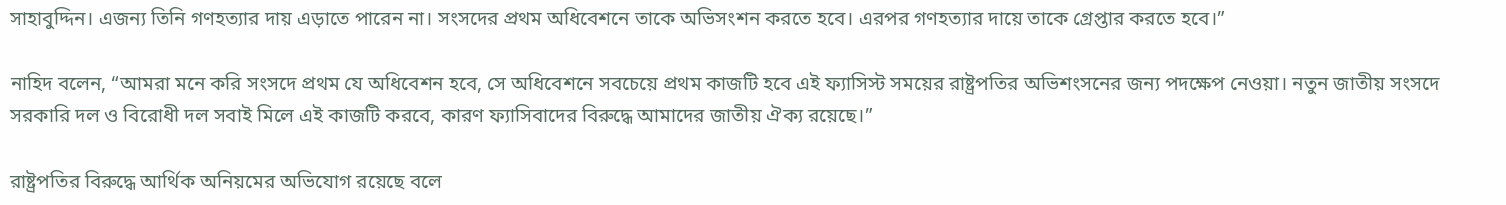সাহাবুদ্দিন। এজন্য তিনি গণহত্যার দায় এড়াতে পারেন না। সংসদের প্রথম অধিবেশনে তাকে অভিসংশন করতে হবে। এরপর গণহত্যার দায়ে তাকে গ্রেপ্তার করতে হবে।”

নাহিদ বলেন, “আমরা মনে করি সংসদে প্রথম যে অধিবেশন হবে, সে অধিবেশনে সবচেয়ে প্রথম কাজটি হবে এই ফ্যাসিস্ট সময়ের রাষ্ট্রপতির অভিশংসনের জন্য পদক্ষেপ নেওয়া। নতুন জাতীয় সংসদে সরকারি দল ও বিরোধী দল সবাই মিলে এই কাজটি করবে, কারণ ফ্যাসিবাদের বিরুদ্ধে আমাদের জাতীয় ঐক্য রয়েছে।”

রাষ্ট্রপতির বিরুদ্ধে আর্থিক অনিয়মের অভিযোগ রয়েছে বলে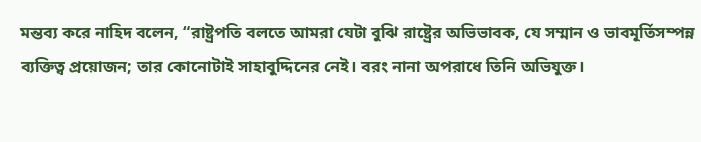মন্তব্য করে নাহিদ বলেন, “রাষ্ট্রপতি বলতে আমরা যেটা বুঝি রাষ্ট্রের অভিভাবক, যে সম্মান ও ভাবমূর্তিসম্পন্ন ব্যক্তিত্ব প্রয়োজন; তার কোনোটাই সাহাবুদ্দিনের নেই। বরং নানা অপরাধে তিনি অভিযুক্ত।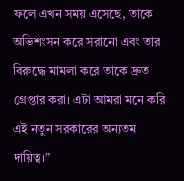ফলে এখন সময় এসেছে, তাকে অভিশংসন করে সরানো এবং তার বিরুদ্ধে মামলা করে তাকে দ্রুত গ্রেপ্তার করা। এটা আমরা মনে করি এই নতুন সরকারের অন্যতম দায়িত্ব।”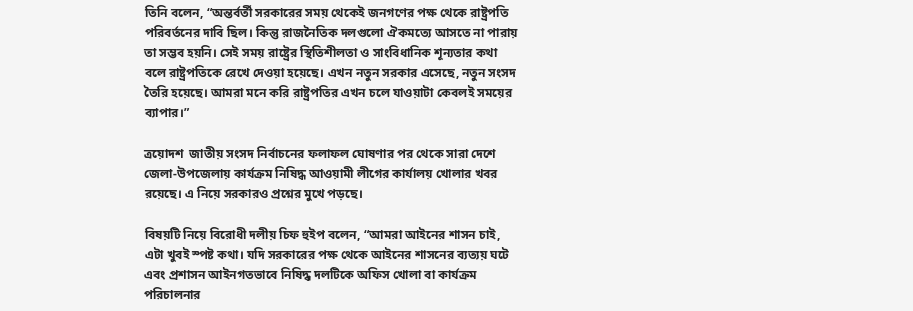তিনি বলেন, “অন্তর্বর্তী সরকারের সময় থেকেই জনগণের পক্ষ থেকে রাষ্ট্রপতি পরিবর্তনের দাবি ছিল। কিন্তু রাজনৈতিক দলগুলো ঐকমত্যে আসতে না পারায় তা সম্ভব হয়নি। সেই সময় রাষ্ট্রের স্থিতিশীলতা ও সাংবিধানিক শূন্যতার কথা বলে রাষ্ট্রপতিকে রেখে দেওয়া হয়েছে। এখন নতুন সরকার এসেছে, নতুন সংসদ তৈরি হয়েছে। আমরা মনে করি রাষ্ট্রপতির এখন চলে যাওয়াটা কেবলই সময়ের ব্যাপার।”

ত্রয়োদশ  জাতীয় সংসদ নির্বাচনের ফলাফল ঘোষণার পর থেকে সারা দেশে জেলা-উপজেলায় কার্যক্রম নিষিদ্ধ আওয়ামী লীগের কার্যালয় খোলার খবর রয়েছে। এ নিয়ে সরকারও প্রশ্নের মুখে পড়ছে।

বিষয়টি নিয়ে বিরোধী দলীয় চিফ হুইপ বলেন, “আমরা আইনের শাসন চাই, এটা খুবই স্পষ্ট কথা। যদি সরকারের পক্ষ থেকে আইনের শাসনের ব্যত্যয় ঘটে এবং প্রশাসন আইনগতভাবে নিষিদ্ধ দলটিকে অফিস খোলা বা কার্যক্রম পরিচালনার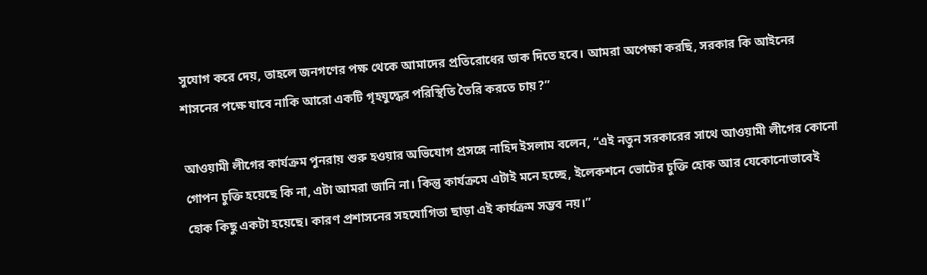সুযোগ করে দেয়, তাহলে জনগণের পক্ষ থেকে আমাদের প্রতিরোধের ডাক দিতে হবে। আমরা অপেক্ষা করছি, সরকার কি আইনের শাসনের পক্ষে যাবে নাকি আরো একটি গৃহযুদ্ধের পরিস্থিতি তৈরি করতে চায়?”

আওয়ামী লীগের কার্যক্রম পুনরায় শুরু হওয়ার অভিযোগ প্রসঙ্গে নাহিদ ইসলাম বলেন, “এই নতুন সরকারের সাথে আওয়ামী লীগের কোনো গোপন চুক্তি হয়েছে কি না, এটা আমরা জানি না। কিন্তু কার্যক্রমে এটাই মনে হচ্ছে, ইলেকশনে ভোটের চুক্তি হোক আর যেকোনোভাবেই হোক কিছু একটা হয়েছে। কারণ প্রশাসনের সহযোগিতা ছাড়া এই কার্যক্রম সম্ভব নয়।”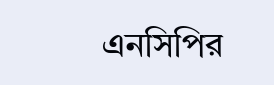এনসিপির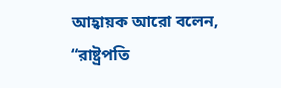আহ্বায়ক আরো বলেন, “রাষ্ট্রপতি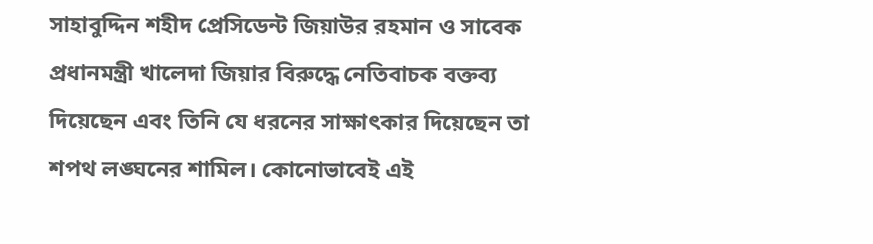সাহাবুদ্দিন শহীদ প্রেসিডেন্ট জিয়াউর রহমান ও সাবেক প্রধানমন্ত্রী খালেদা জিয়ার বিরুদ্ধে নেতিবাচক বক্তব্য দিয়েছেন এবং তিনি যে ধরনের সাক্ষাৎকার দিয়েছেন তা শপথ লঙ্ঘনের শামিল। কোনোভাবেই এই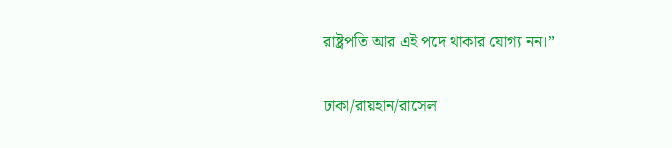রাষ্ট্রপতি আর এই পদে থাকার যোগ্য নন।”

ঢাকা/রায়হান/রাসেল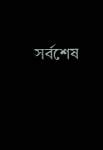সর্বশেষ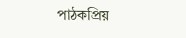পাঠকপ্রিয়